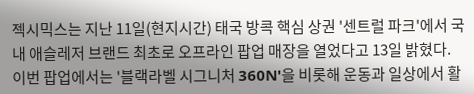젝시믹스는 지난 11일(현지시간) 태국 방콕 핵심 상권 '센트럴 파크'에서 국내 애슬레저 브랜드 최초로 오프라인 팝업 매장을 열었다고 13일 밝혔다.
이번 팝업에서는 '블랙라벨 시그니처 360N'을 비롯해 운동과 일상에서 활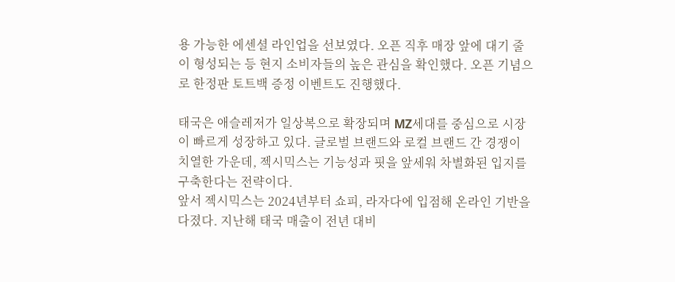용 가능한 에센셜 라인업을 선보였다. 오픈 직후 매장 앞에 대기 줄이 형성되는 등 현지 소비자들의 높은 관심을 확인했다. 오픈 기념으로 한정판 토트백 증정 이벤트도 진행했다.

태국은 애슬레저가 일상복으로 확장되며 MZ세대를 중심으로 시장이 빠르게 성장하고 있다. 글로벌 브랜드와 로컬 브랜드 간 경쟁이 치열한 가운데, 젝시믹스는 기능성과 핏을 앞세워 차별화된 입지를 구축한다는 전략이다.
앞서 젝시믹스는 2024년부터 쇼피, 라자다에 입점해 온라인 기반을 다졌다. 지난해 태국 매출이 전년 대비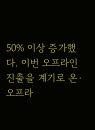50% 이상 증가했다. 이번 오프라인 진출을 계기로 온·오프라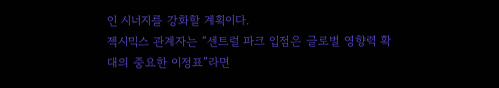인 시너지를 강화할 계획이다.
젝시믹스 관계자는 “센트럴 파크 입점은 글로벌 영향력 확대의 중요한 이정표”라면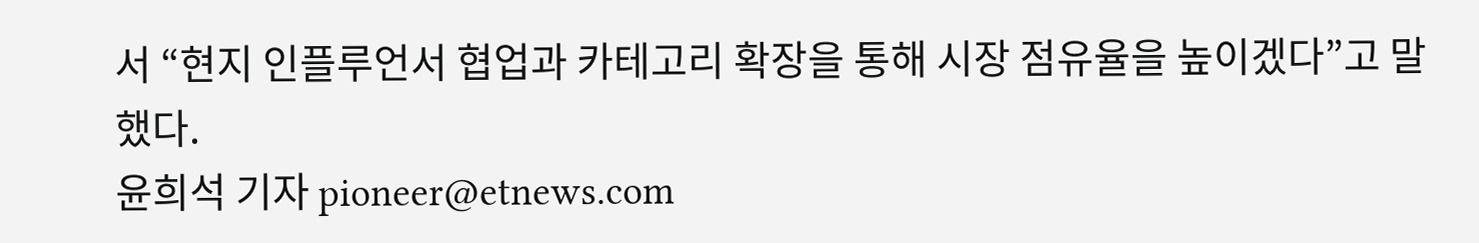서 “현지 인플루언서 협업과 카테고리 확장을 통해 시장 점유율을 높이겠다”고 말했다.
윤희석 기자 pioneer@etnews.com